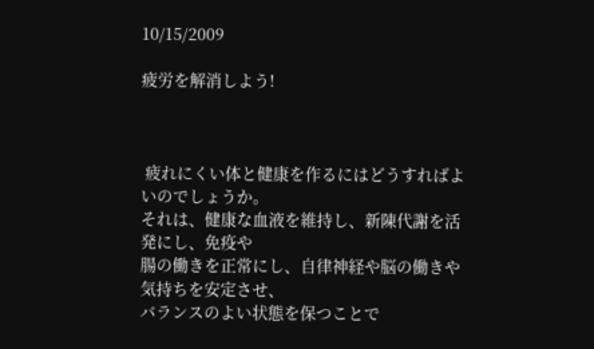10/15/2009

疲労を解消しよう!



 疲れにくい体と健康を作るにはどうすればよいのでしょうか。
それは、健康な血液を維持し、新陳代謝を活発にし、免疫や
腸の働きを正常にし、自律神経や脳の働きや気持ちを安定させ、
バランスのよい状態を保つことで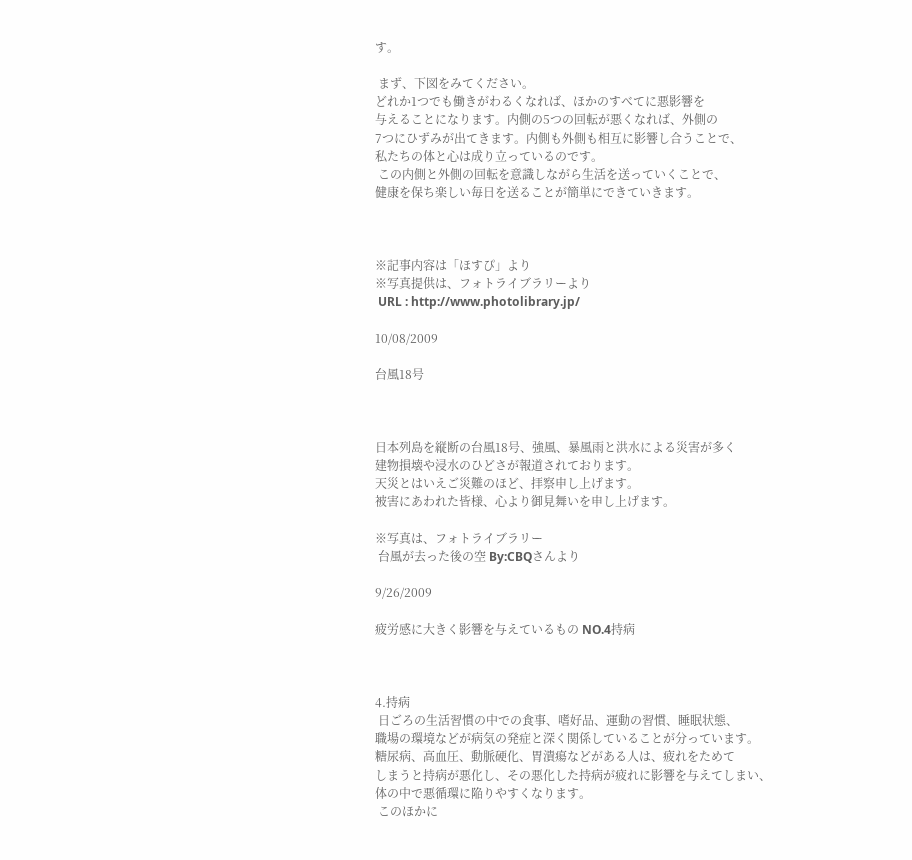す。

 まず、下図をみてください。
どれか1つでも働きがわるくなれば、ほかのすべてに悪影響を
与えることになります。内側の5つの回転が悪くなれば、外側の
7つにひずみが出てきます。内側も外側も相互に影響し合うことで、
私たちの体と心は成り立っているのです。
 この内側と外側の回転を意識しながら生活を送っていくことで、
健康を保ち楽しい毎日を送ることが簡単にできていきます。



※記事内容は「ほすぴ」より
※写真提供は、フォトライブラリーより
 URL : http://www.photolibrary.jp/

10/08/2009

台風18号



日本列島を縦断の台風18号、強風、暴風雨と洪水による災害が多く
建物損壊や浸水のひどさが報道されております。
天災とはいえご災難のほど、拝察申し上げます。
被害にあわれた皆様、心より御見舞いを申し上げます。

※写真は、フォトライブラリー
 台風が去った後の空 By:CBQさんより

9/26/2009

疲労感に大きく影響を与えているもの NO.4持病



4.持病
 日ごろの生活習慣の中での食事、嗜好品、運動の習慣、睡眠状態、
職場の環境などが病気の発症と深く関係していることが分っています。
糖尿病、高血圧、動脈硬化、胃潰瘍などがある人は、疲れをためて
しまうと持病が悪化し、その悪化した持病が疲れに影響を与えてしまい、
体の中で悪循環に陥りやすくなります。
 このほかに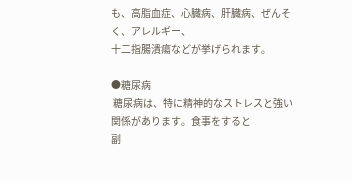も、高脂血症、心臓病、肝臓病、ぜんそく、アレルギー、
十二指腸潰瘍などが挙げられます。

●糖尿病
 糖尿病は、特に精神的なストレスと強い関係があります。食事をすると
副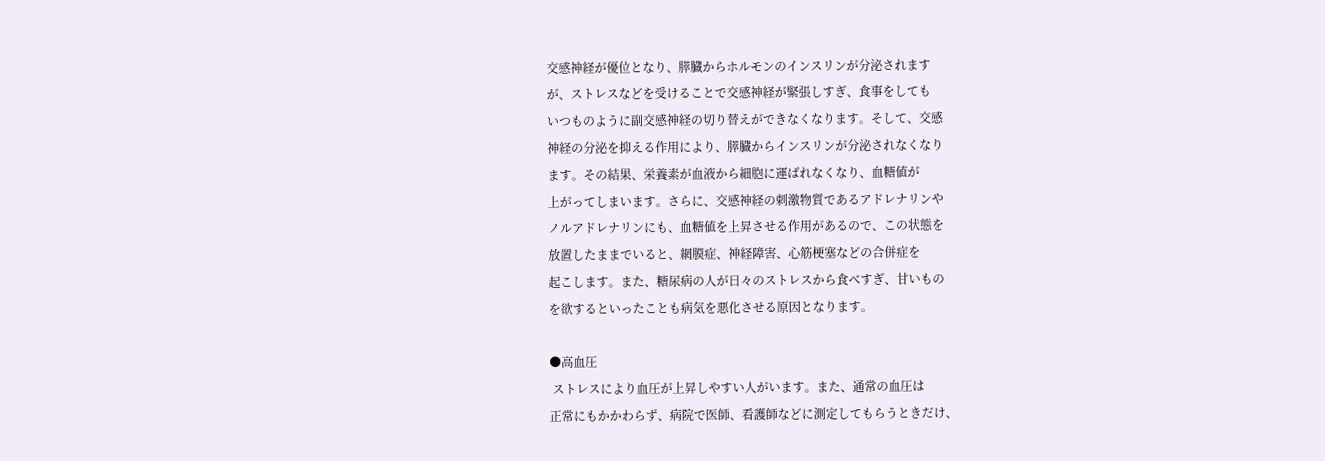交感神経が優位となり、膵臓からホルモンのインスリンが分泌されます
が、ストレスなどを受けることで交感神経が緊張しすぎ、食事をしても
いつものように副交感神経の切り替えができなくなります。そして、交感
神経の分泌を抑える作用により、膵臓からインスリンが分泌されなくなり
ます。その結果、栄養素が血液から細胞に運ばれなくなり、血糖値が
上がってしまいます。さらに、交感神経の刺激物質であるアドレナリンや
ノルアドレナリンにも、血糖値を上昇させる作用があるので、この状態を
放置したままでいると、網膜症、神経障害、心筋梗塞などの合併症を
起こします。また、糖尿病の人が日々のストレスから食べすぎ、甘いもの
を欲するといったことも病気を悪化させる原因となります。

●高血圧
 ストレスにより血圧が上昇しやすい人がいます。また、通常の血圧は
正常にもかかわらず、病院で医師、看護師などに測定してもらうときだけ、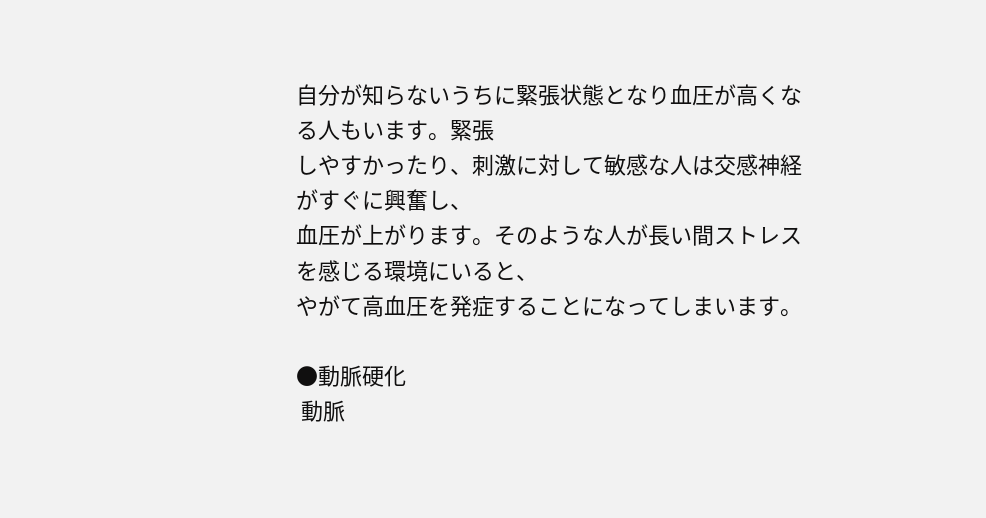自分が知らないうちに緊張状態となり血圧が高くなる人もいます。緊張
しやすかったり、刺激に対して敏感な人は交感神経がすぐに興奮し、
血圧が上がります。そのような人が長い間ストレスを感じる環境にいると、
やがて高血圧を発症することになってしまいます。

●動脈硬化
 動脈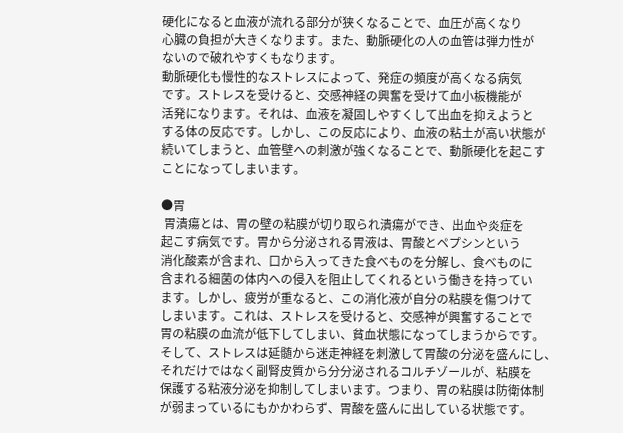硬化になると血液が流れる部分が狭くなることで、血圧が高くなり
心臓の負担が大きくなります。また、動脈硬化の人の血管は弾力性が
ないので破れやすくもなります。
動脈硬化も慢性的なストレスによって、発症の頻度が高くなる病気
です。ストレスを受けると、交感神経の興奮を受けて血小板機能が
活発になります。それは、血液を凝固しやすくして出血を抑えようと
する体の反応です。しかし、この反応により、血液の粘土が高い状態が
続いてしまうと、血管壁への刺激が強くなることで、動脈硬化を起こす
ことになってしまいます。

●胃
 胃潰瘍とは、胃の壁の粘膜が切り取られ潰瘍ができ、出血や炎症を
起こす病気です。胃から分泌される胃液は、胃酸とペプシンという
消化酸素が含まれ、口から入ってきた食べものを分解し、食べものに
含まれる細菌の体内への侵入を阻止してくれるという働きを持ってい
ます。しかし、疲労が重なると、この消化液が自分の粘膜を傷つけて
しまいます。これは、ストレスを受けると、交感神が興奮することで
胃の粘膜の血流が低下してしまい、貧血状態になってしまうからです。
そして、ストレスは延髄から迷走神経を刺激して胃酸の分泌を盛んにし、
それだけではなく副腎皮質から分分泌されるコルチゾールが、粘膜を
保護する粘液分泌を抑制してしまいます。つまり、胃の粘膜は防衛体制
が弱まっているにもかかわらず、胃酸を盛んに出している状態です。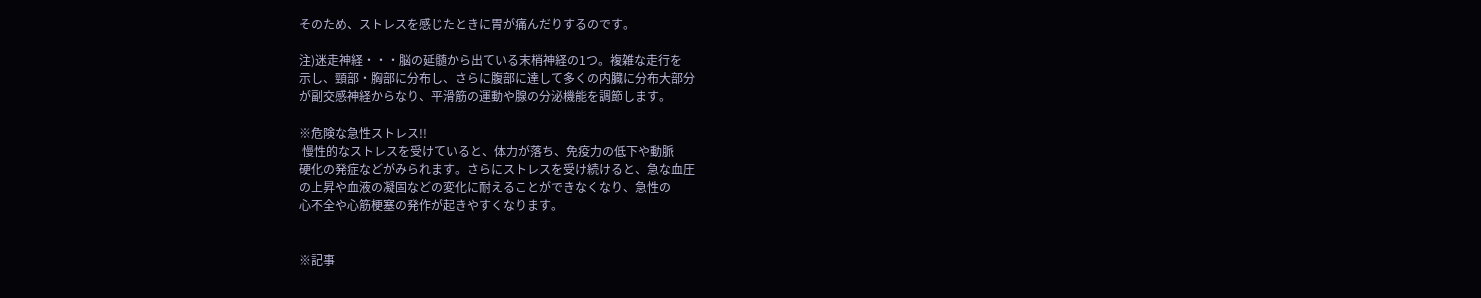そのため、ストレスを感じたときに胃が痛んだりするのです。

注)迷走神経・・・脳の延髄から出ている末梢神経の1つ。複雑な走行を
示し、頸部・胸部に分布し、さらに腹部に達して多くの内臓に分布大部分
が副交感神経からなり、平滑筋の運動や腺の分泌機能を調節します。

※危険な急性ストレス!!
 慢性的なストレスを受けていると、体力が落ち、免疫力の低下や動脈
硬化の発症などがみられます。さらにストレスを受け続けると、急な血圧
の上昇や血液の凝固などの変化に耐えることができなくなり、急性の
心不全や心筋梗塞の発作が起きやすくなります。


※記事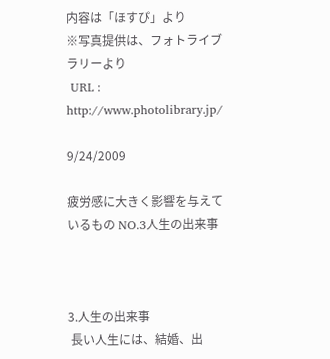内容は「ほすぴ」より
※写真提供は、フォトライブラリーより
 URL : http://www.photolibrary.jp/

9/24/2009

疲労感に大きく影響を与えているもの NO.3人生の出来事



3.人生の出来事
 長い人生には、結婚、出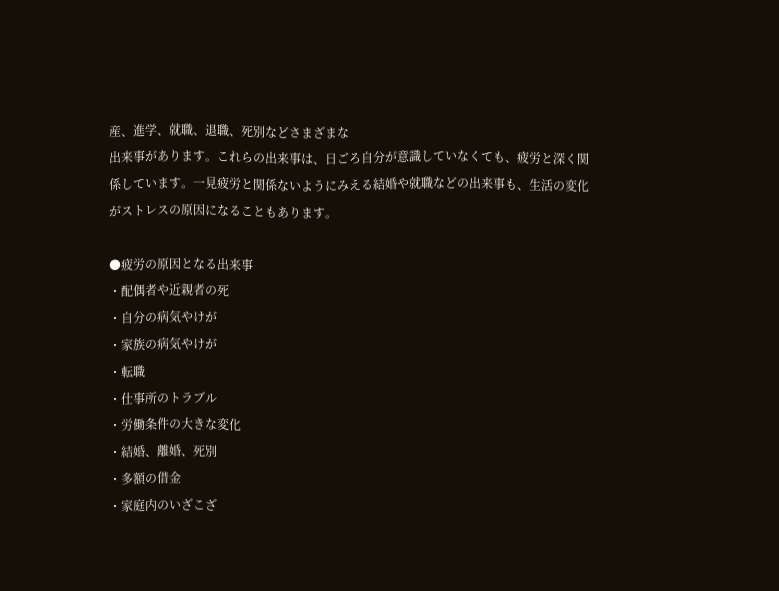産、進学、就職、退職、死別などさまざまな
出来事があります。これらの出来事は、日ごろ自分が意識していなくても、疲労と深く関係しています。一見疲労と関係ないようにみえる結婚や就職などの出来事も、生活の変化がストレスの原因になることもあります。

●疲労の原因となる出来事
・配偶者や近親者の死
・自分の病気やけが
・家族の病気やけが
・転職
・仕事所のトラブル
・労働条件の大きな変化
・結婚、離婚、死別
・多額の借金
・家庭内のいざこざ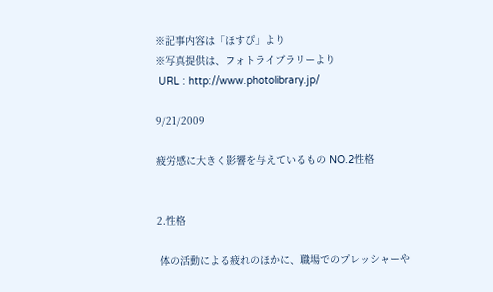※記事内容は「ほすぴ」より
※写真提供は、フォトライブラリーより
 URL : http://www.photolibrary.jp/

9/21/2009

疲労感に大きく影響を与えているもの NO.2性格


2.性格

 体の活動による疲れのほかに、職場でのプレッシャーや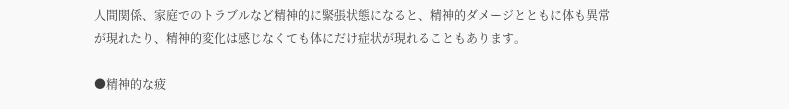人間関係、家庭でのトラブルなど精神的に緊張状態になると、精神的ダメージとともに体も異常が現れたり、精神的変化は感じなくても体にだけ症状が現れることもあります。

●精神的な疲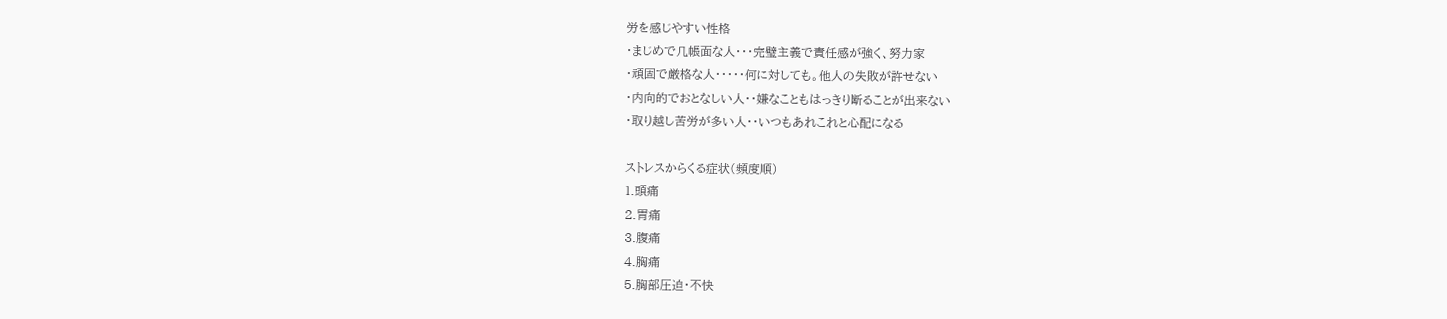労を感じやすい性格
・まじめで几帳面な人・・・完璧主義で責任感が強く、努力家
・頑固で厳格な人・・・・・何に対しても。他人の失敗が許せない
・内向的でおとなしい人・・嫌なこともはっきり断ることが出来ない
・取り越し苦労が多い人・・いつもあれこれと心配になる

ストレスからくる症状(頻度順)
1.頭痛
2.胃痛
3.腹痛
4.胸痛
5.胸部圧迫・不快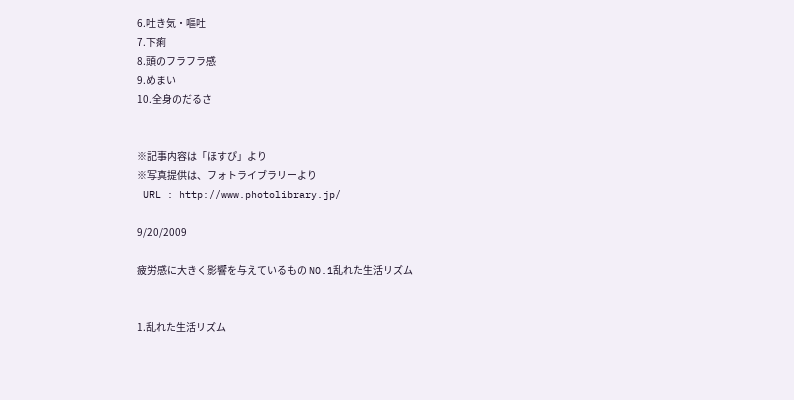6.吐き気・嘔吐
7.下痢
8.頭のフラフラ感
9.めまい
10.全身のだるさ


※記事内容は「ほすぴ」より
※写真提供は、フォトライブラリーより
 URL : http://www.photolibrary.jp/

9/20/2009

疲労感に大きく影響を与えているもの NO.1乱れた生活リズム


1.乱れた生活リズム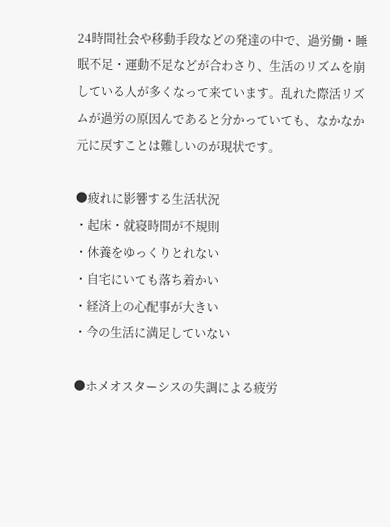24時間社会や移動手段などの発達の中で、過労働・睡眠不足・運動不足などが合わさり、生活のリズムを崩している人が多くなって来ています。乱れた際活リズムが過労の原因んであると分かっていても、なかなか元に戻すことは難しいのが現状です。

●疲れに影響する生活状況
・起床・就寝時間が不規則
・休養をゆっくりとれない
・自宅にいても落ち着かい
・経済上の心配事が大きい
・今の生活に満足していない

●ホメオスターシスの失調による疲労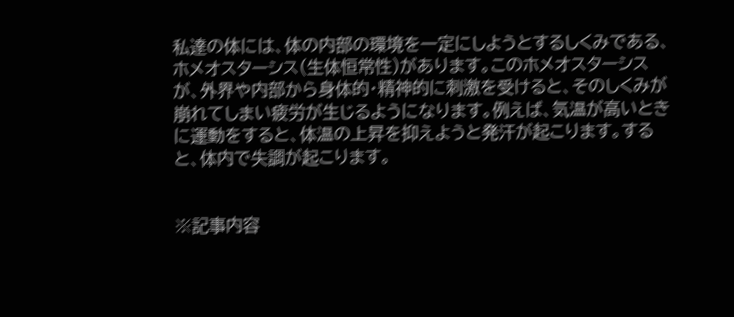私達の体には、体の内部の環境を一定にしようとするしくみである、ホメオスターシス(生体恒常性)があります。このホメオスターシスが、外界や内部から身体的・精神的に刺激を受けると、そのしくみが崩れてしまい疲労が生じるようになります。例えば、気温が高いときに運動をすると、体温の上昇を抑えようと発汗が起こります。すると、体内で失調が起こります。


※記事内容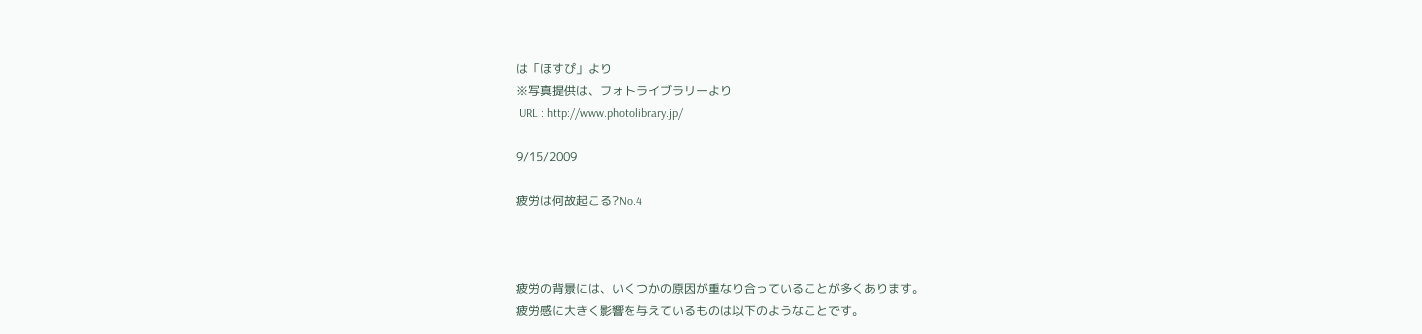は「ほすぴ」より
※写真提供は、フォトライブラリーより
 URL : http://www.photolibrary.jp/

9/15/2009

疲労は何故起こる?No.4



疲労の背景には、いくつかの原因が重なり合っていることが多くあります。
疲労感に大きく影響を与えているものは以下のようなことです。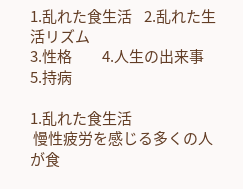1.乱れた食生活    2.乱れた生活リズム
3.性格          4.人生の出来事
5.持病

1.乱れた食生活
 慢性疲労を感じる多くの人が食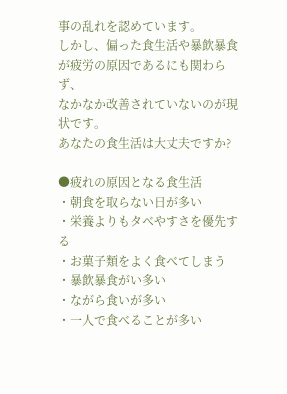事の乱れを認めています。
しかし、偏った食生活や暴飲暴食が疲労の原因であるにも関わらず、
なかなか改善されていないのが現状です。
あなたの食生活は大丈夫ですか?

●疲れの原因となる食生活
・朝食を取らない日が多い
・栄養よりもタベやすさを優先する
・お菓子類をよく食べてしまう
・暴飲暴食がい多い
・ながら食いが多い
・一人で食べることが多い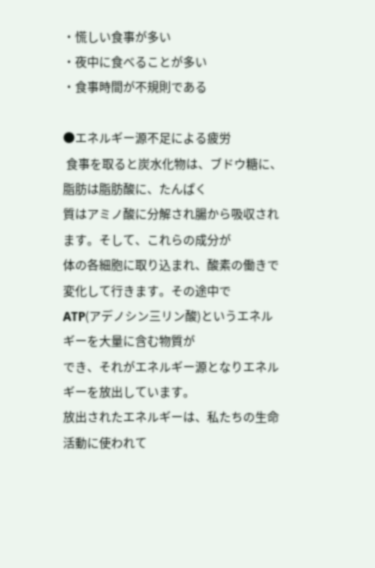・慌しい食事が多い
・夜中に食べることが多い
・食事時間が不規則である

●エネルギー源不足による疲労
 食事を取ると炭水化物は、ブドウ糖に、脂肪は脂肪酸に、たんぱく
質はアミノ酸に分解され腸から吸収されます。そして、これらの成分が
体の各細胞に取り込まれ、酸素の働きで変化して行きます。その途中で
ATP(アデノシン三リン酸)というエネルギーを大量に含む物質が
でき、それがエネルギー源となりエネルギーを放出しています。
放出されたエネルギーは、私たちの生命活動に使われて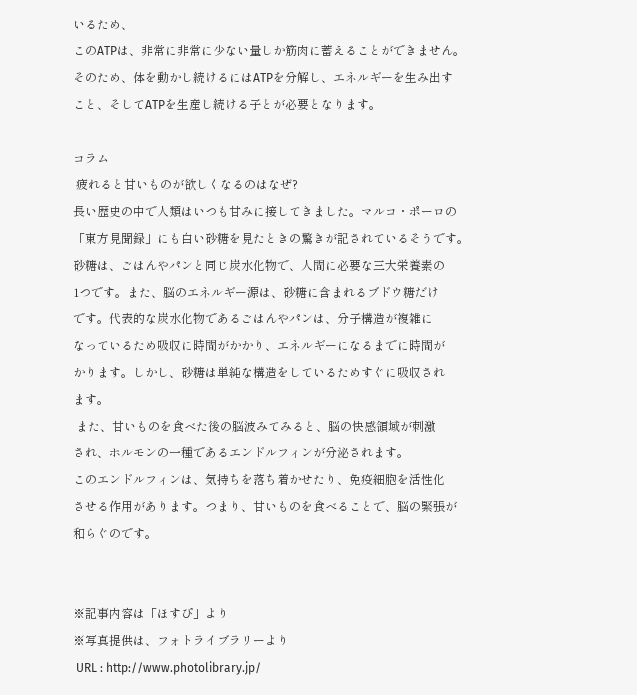いるため、
このATPは、非常に非常に少ない量しか筋肉に蓄えることができません。
そのため、体を動かし続けるにはATPを分解し、エネルギーを生み出す
こと、そしてATPを生産し続ける子とが必要となります。

コラム
 疲れると甘いものが欲しくなるのはなぜ?
長い歴史の中で人類はいつも甘みに接してきました。マルコ・ポーロの
「東方見聞録」にも白い砂糖を見たときの驚きが記されているそうです。
砂糖は、ごはんやパンと同じ炭水化物で、人間に必要な三大栄養素の
1つです。また、脳のエネルギー源は、砂糖に含まれるブドウ糖だけ
です。代表的な炭水化物であるごはんやパンは、分子構造が複雑に
なっているため吸収に時間がかかり、エネルギーになるまでに時間が
かります。しかし、砂糖は単純な構造をしているためすぐに吸収され
ます。
 また、甘いものを食べた後の脳波みてみると、脳の快感領域が刺激
され、ホルモンの一種であるエンドルフィンが分泌されます。
このエンドルフィンは、気持ちを落ち着かせたり、免疫細胞を活性化
させる作用があります。つまり、甘いものを食べることで、脳の緊張が
和らぐのです。


※記事内容は「ほすぴ」より
※写真提供は、フォトライブラリーより
 URL : http://www.photolibrary.jp/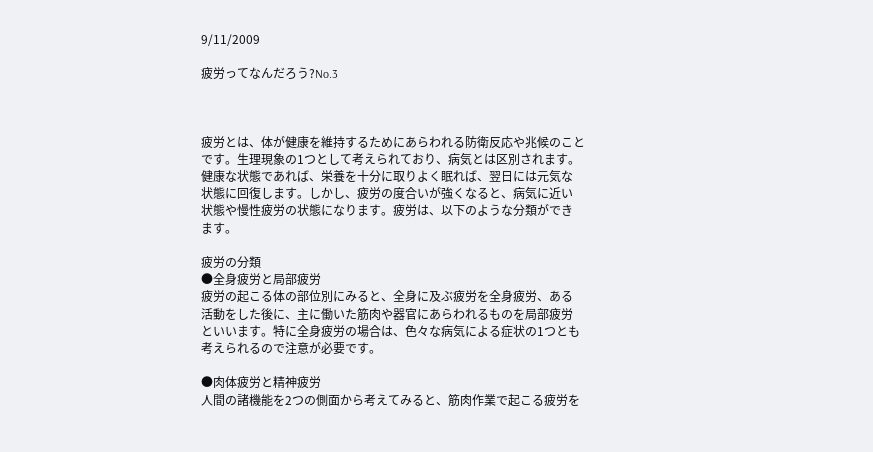9/11/2009

疲労ってなんだろう?No.3



疲労とは、体が健康を維持するためにあらわれる防衛反応や兆候のこと
です。生理現象の1つとして考えられており、病気とは区別されます。
健康な状態であれば、栄養を十分に取りよく眠れば、翌日には元気な
状態に回復します。しかし、疲労の度合いが強くなると、病気に近い
状態や慢性疲労の状態になります。疲労は、以下のような分類ができ
ます。

疲労の分類
●全身疲労と局部疲労
疲労の起こる体の部位別にみると、全身に及ぶ疲労を全身疲労、ある
活動をした後に、主に働いた筋肉や器官にあらわれるものを局部疲労
といいます。特に全身疲労の場合は、色々な病気による症状の1つとも
考えられるので注意が必要です。

●肉体疲労と精神疲労
人間の諸機能を2つの側面から考えてみると、筋肉作業で起こる疲労を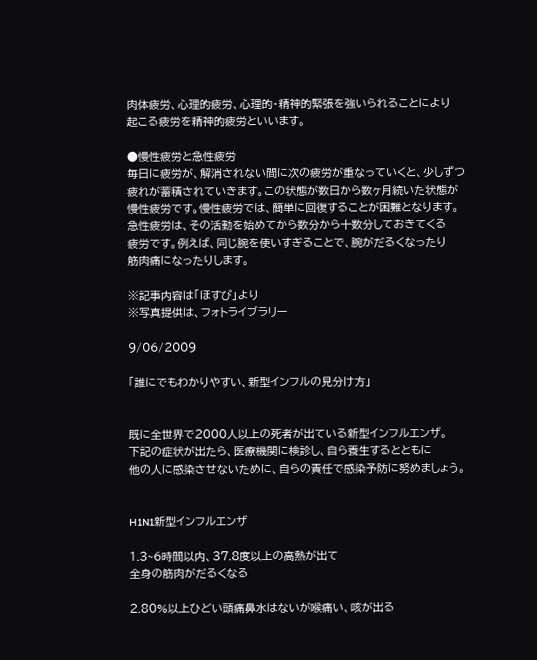肉体疲労、心理的疲労、心理的・精神的緊張を強いられることにより
起こる疲労を精神的疲労といいます。

●慢性疲労と急性疲労
毎日に疲労が、解消されない間に次の疲労が重なっていくと、少しずつ
疲れが蓄積されていきます。この状態が数日から数ヶ月続いた状態が
慢性疲労です。慢性疲労では、簡単に回復することが困難となります。
急性疲労は、その活動を始めてから数分から十数分しておきてくる
疲労です。例えば、同じ腕を使いすぎることで、腕がだるくなったり
筋肉痛になったりします。

※記事内容は「ほすぴ」より
※写真提供は、フォトライブラリー

9/06/2009

「誰にでもわかりやすい、新型インフルの見分け方」


既に全世界で2000人以上の死者が出ている新型インフルエンザ。
下記の症状が出たら、医療機関に検診し、自ら養生するとともに
他の人に感染させないために、自らの責任で感染予防に努めましょう。


H1N1新型インフルエンザ

1.3~6時間以内、37.8度以上の高熱が出て
全身の筋肉がだるくなる

2.80%以上ひどい頭痛鼻水はないが喉痛い、咳が出る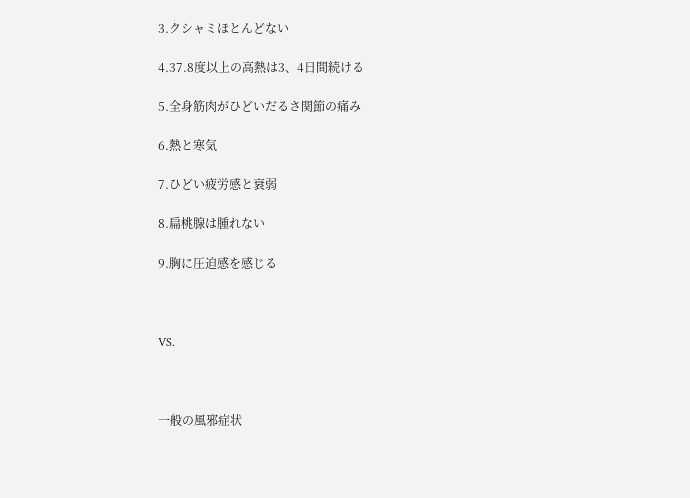3.クシャミほとんどない

4.37.8度以上の高熱は3、4日間続ける

5.全身筋肉がひどいだるさ関節の痛み

6.熱と寒気

7.ひどい疲労感と衰弱

8.扁桃腺は腫れない

9.胸に圧迫感を感じる



VS.



一般の風邪症状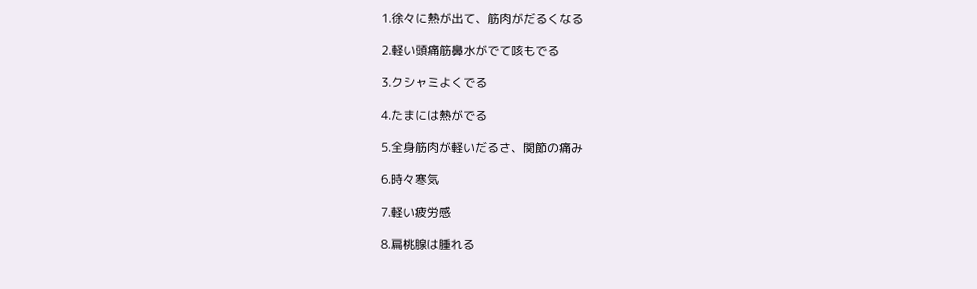1.徐々に熱が出て、筋肉がだるくなる

2.軽い頭痛筋鼻水がでて咳もでる

3.クシャミよくでる

4.たまには熱がでる

5.全身筋肉が軽いだるさ、関節の痛み

6.時々寒気

7.軽い疲労感

8.扁桃腺は腫れる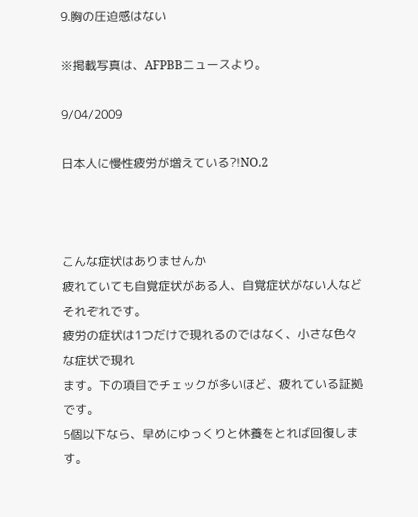9.胸の圧迫感はない

※掲載写真は、AFPBBニュースより。

9/04/2009

日本人に慢性疲労が増えている?!NO.2



こんな症状はありませんか
疲れていても自覚症状がある人、自覚症状がない人などそれぞれです。
疲労の症状は1つだけで現れるのではなく、小さな色々な症状で現れ
ます。下の項目でチェックが多いほど、疲れている証拠です。
5個以下なら、早めにゆっくりと休養をとれば回復します。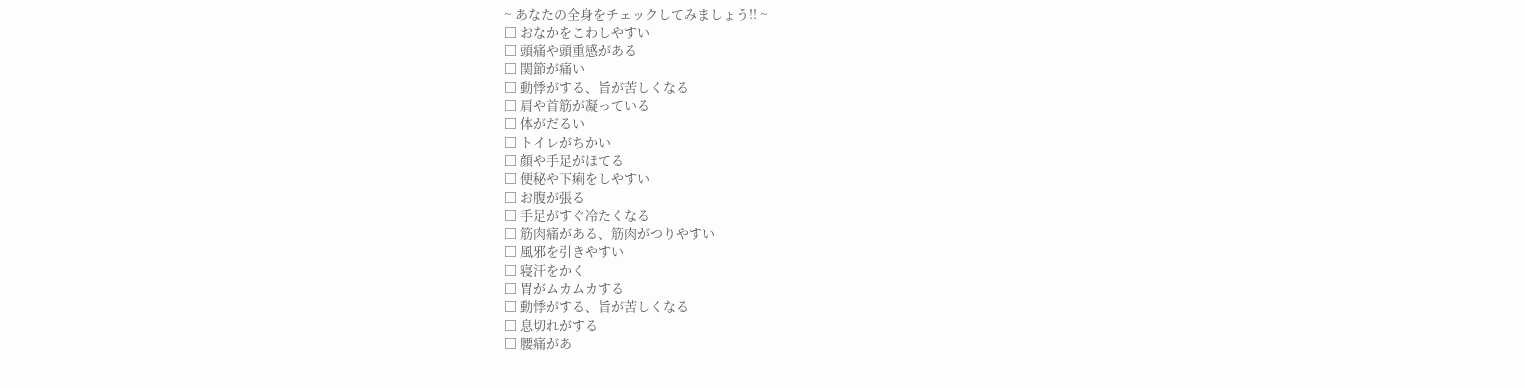~ あなたの全身をチェックしてみましょう!! ~
□ おなかをこわしやすい
□ 頭痛や頭重感がある
□ 関節が痛い
□ 動悸がする、旨が苦しくなる
□ 肩や首筋が凝っている
□ 体がだるい
□ トイレがちかい
□ 顔や手足がほてる
□ 便秘や下痢をしやすい
□ お腹が張る
□ 手足がすぐ冷たくなる
□ 筋肉痛がある、筋肉がつりやすい
□ 風邪を引きやすい
□ 寝汗をかく
□ 胃がムカムカする
□ 動悸がする、旨が苦しくなる
□ 息切れがする
□ 腰痛があ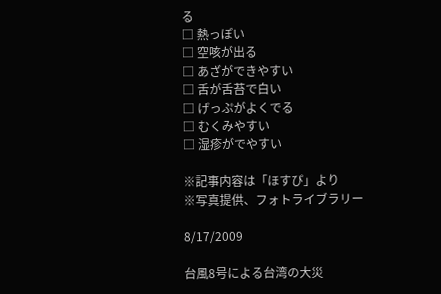る
□ 熱っぽい
□ 空咳が出る
□ あざができやすい
□ 舌が舌苔で白い
□ げっぷがよくでる
□ むくみやすい
□ 湿疹がでやすい

※記事内容は「ほすぴ」より
※写真提供、フォトライブラリー

8/17/2009

台風8号による台湾の大災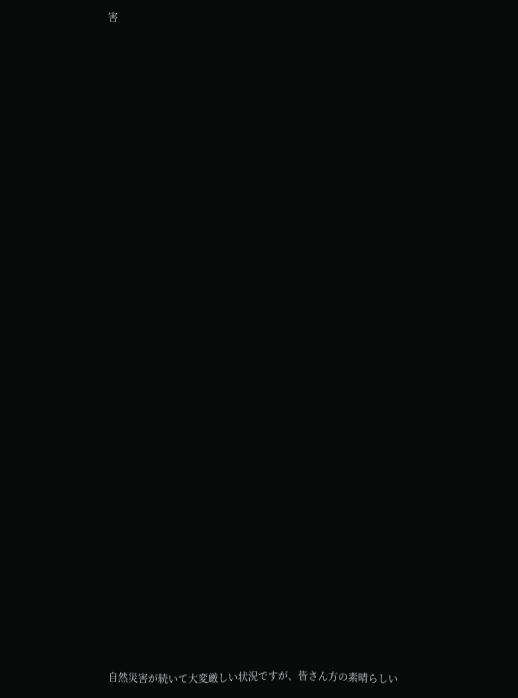害











































自然災害が続いて大変厳しい状況ですが、皆さん方の素晴らしい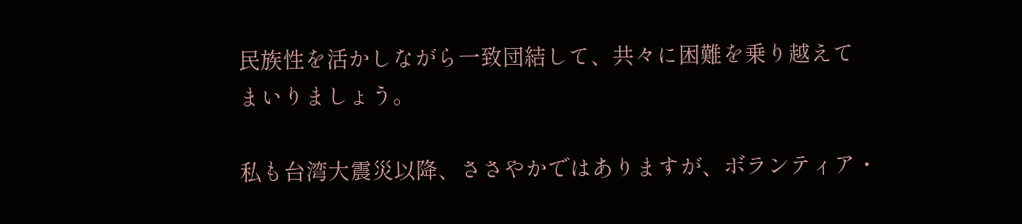民族性を活かしながら一致団結して、共々に困難を乗り越えて
まいりましょう。

私も台湾大震災以降、ささやかではありますが、ボランティア・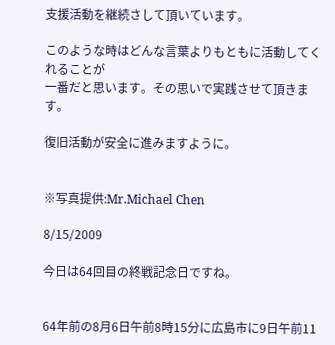支援活動を継続さして頂いています。

このような時はどんな言葉よりもともに活動してくれることが
一番だと思います。その思いで実践させて頂きます。

復旧活動が安全に進みますように。


※写真提供:Mr.Michael Chen

8/15/2009

今日は64回目の終戦記念日ですね。


64年前の8月6日午前8時15分に広島市に9日午前11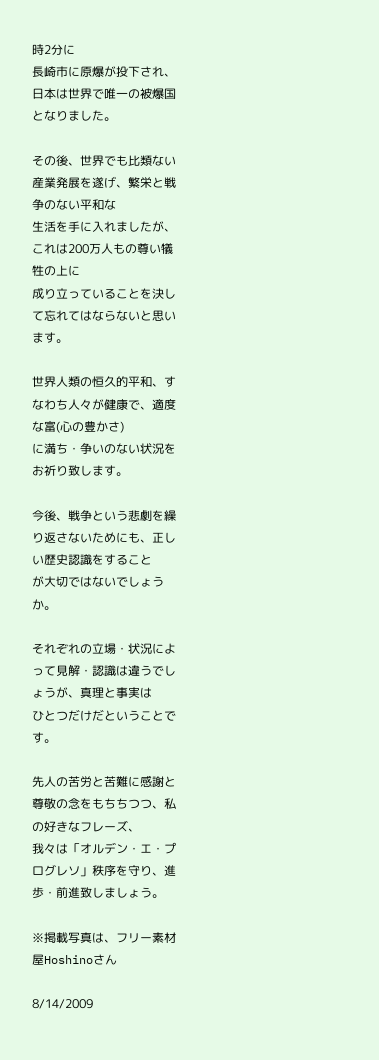時2分に
長崎市に原爆が投下され、日本は世界で唯一の被爆国となりました。

その後、世界でも比類ない産業発展を遂げ、繁栄と戦争のない平和な
生活を手に入れましたが、これは200万人もの尊い犠牲の上に
成り立っていることを決して忘れてはならないと思います。

世界人類の恒久的平和、すなわち人々が健康で、適度な富(心の豊かさ)
に満ち・争いのない状況をお祈り致します。

今後、戦争という悲劇を繰り返さないためにも、正しい歴史認識をすること
が大切ではないでしょうか。

それぞれの立場・状況によって見解・認識は違うでしょうが、真理と事実は
ひとつだけだということです。

先人の苦労と苦難に感謝と尊敬の念をもちちつつ、私の好きなフレーズ、
我々は「オルデン・エ・プログレソ」秩序を守り、進歩・前進致しましょう。

※掲載写真は、フリー素材屋Hoshinoさん

8/14/2009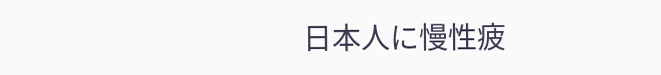日本人に慢性疲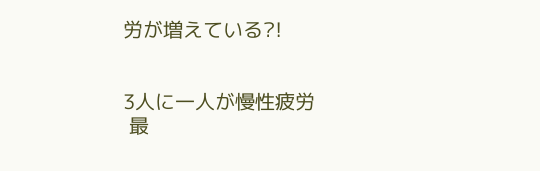労が増えている?!


3人に一人が慢性疲労
 最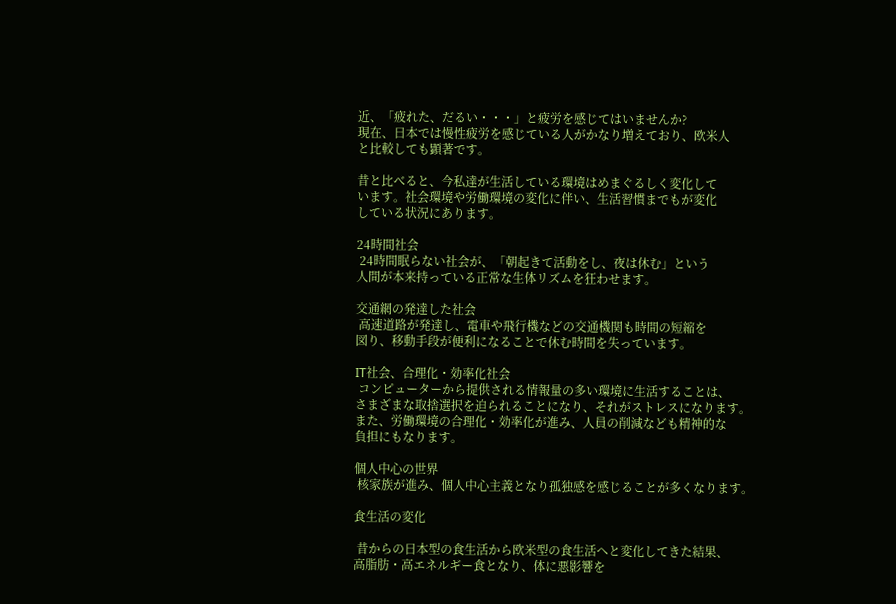近、「疲れた、だるい・・・」と疲労を感じてはいませんか?
現在、日本では慢性疲労を感じている人がかなり増えており、欧米人
と比較しても顕著です。

昔と比べると、今私達が生活している環境はめまぐるしく変化して
います。社会環境や労働環境の変化に伴い、生活習慣までもが変化
している状況にあります。

24時間社会
 24時間眠らない社会が、「朝起きて活動をし、夜は休む」という
人間が本来持っている正常な生体リズムを狂わせます。

交通網の発達した社会
 高速道路が発達し、電車や飛行機などの交通機関も時間の短縮を
図り、移動手段が便利になることで休む時間を失っています。

IT社会、合理化・効率化社会
 コンピューターから提供される情報量の多い環境に生活することは、
さまざまな取捨選択を迫られることになり、それがストレスになります。
また、労働環境の合理化・効率化が進み、人員の削減なども精神的な
負担にもなります。

個人中心の世界
 核家族が進み、個人中心主義となり孤独感を感じることが多くなります。

食生活の変化

 昔からの日本型の食生活から欧米型の食生活へと変化してきた結果、
高脂肪・高エネルギー食となり、体に悪影響を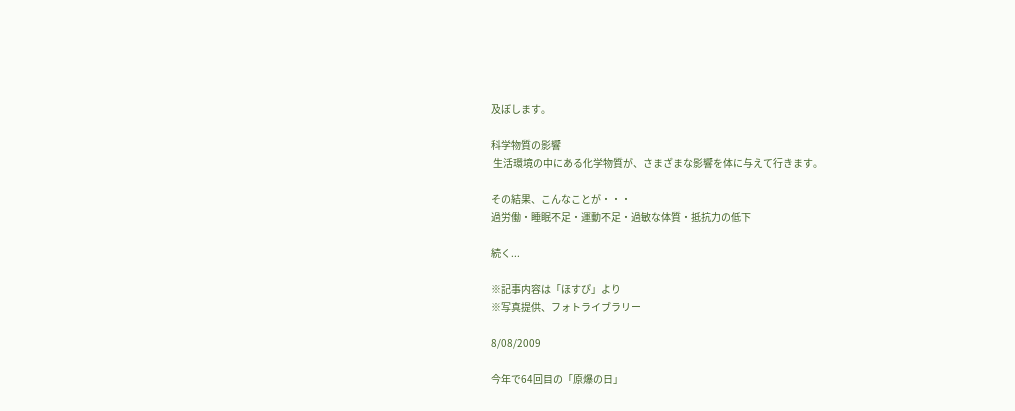及ぼします。

科学物質の影響
 生活環境の中にある化学物質が、さまざまな影響を体に与えて行きます。

その結果、こんなことが・・・
過労働・睡眠不足・運動不足・過敏な体質・抵抗力の低下

続く...

※記事内容は「ほすぴ」より
※写真提供、フォトライブラリー

8/08/2009

今年で64回目の「原爆の日」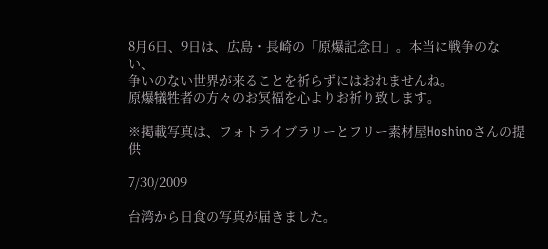8月6日、9日は、広島・長崎の「原爆記念日」。本当に戦争のない、
争いのない世界が来ることを祈らずにはおれませんね。
原爆犠牲者の方々のお冥福を心よりお祈り致します。

※掲載写真は、フォトライブラリーとフリー素材屋Hoshinoさんの提供

7/30/2009

台湾から日食の写真が届きました。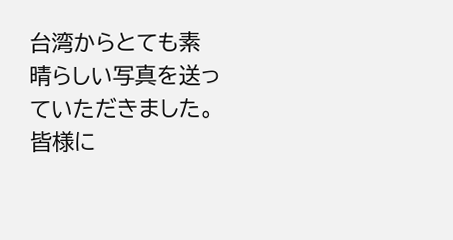台湾からとても素晴らしい写真を送っていただきました。
皆様に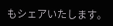もシェアいたします。